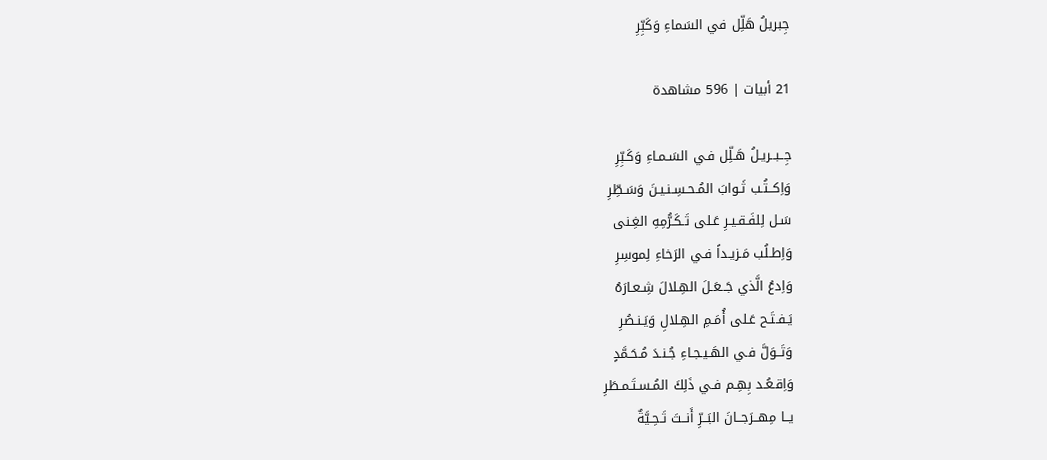جِبريلُ هَلِّل في السَماءِ وَكَبِّرِ

21 أبيات | 596 مشاهدة

جِــبــريـلُ هَـلِّل فـي السَـمـاءِ وَكَـبِّرِ
وَاِكــتُـب ثَـوابَ المُـحـسِـنـيـنَ وَسَـطِّرِ
سَـل لِلفَـقـيـرِ عَـلى تَـكَـرُّمِهِ الغِـنى
وَاِطـلُب مَـزيـداً فـي الرَخاءِ لِموسِرِ
وَاِدعُ الَّذي جَــعَـلَ الهِـلالَ شِـعـارَهُ
يَـفـتَـح عَـلى أُمَـمِ الهِـلالِ وَيَـنـصُرِ
وَتَــوَلَّ فـي الهَـيـجـاءِ جُـنـدَ مُـحَـمَّدٍ
وَاِقـعُـد بِهِـم فـي ذَلِكَ المُـسـتَـمـطَرِ
يــا مِهــرَجــانَ البَــرِّ أَنــتَ تَـحِـيَّةٌ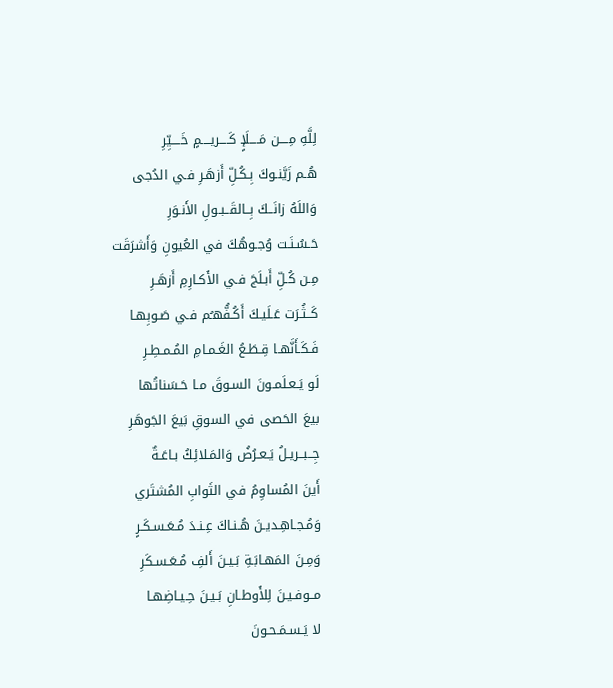لِلَّهِ مِــــن مَــــلَإٍ كَــــريــــمٍ خَــــيِّرِ
هُـم زَيَّنـوكَ بِـكُـلِّ أَزهَـرِ فـي الدُجى
وَاللَهُ زانَــكَ بِــالقَــبـولِ الأَنـوَرِ
حَـسُـنَـت وُجـوهُكَ في العُيونِ وَأَشرَقَت
مِـن كُـلِّ أَبـلَجَ فـي الأَكـارِمِ أَزهَـرِ
كَــثُـرَت عَـلَيـكَ أَكُـفُّهـُم فـي صَـوبِهـا
فَـكَـأَنَّهـا قِـطَـعُ الغَـمـامِ المُـمـطِـرِ
لَو يَـعـلَمـونَ السـوقَ مـا حَـسَناتُها
بيعَ الحَصى في السوقِ بَيعَ الجَوهَرِ
جِــبــريـلُ يَـعـرُضُ وَالمَـلائِكُ بـاعَـةٌ
أَينَ المُساوِمُ في الثَوابِ المُشتَري
وَمُـجـاهِـديـنَ هُـنـاكَ عِـنـدَ مُـعَـسـكَـرٍ
وَمِـنَ المَهـابَـةِ بَـيـنَ أَلفِ مُـعَـسـكَرِ
مــوفـيـنَ لِلأَوطـانِ بَـيـنَ حِـيـاضِهـا
لا يَـسـمَـحـونَ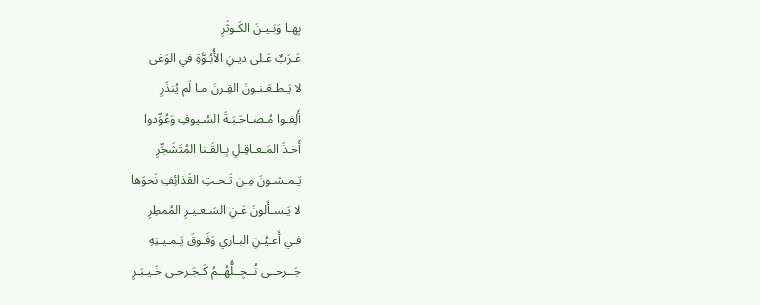بِهـا وَبَـيـنَ الكَـوثَرِ
عَـرَبٌ عَـلى ديـنِ الأُبُـوَّةِ في الوَغى
لا يَـطـعَـنـونَ القِـرنَ مـا لَم يُنذَرِ
أَلِفـوا مُـصـاحَـبَـةَ السُـيوفِ وَعُوِّدوا
أَخـذَ المَـعـاقِـلِ بِـالقَـنا المُتَشَجِّرِ
يَـمـشـونَ مِـن تَـحـتِ القَذائِفِ نَحوَها
لا يَـسـأَلونَ عَـنِ السَـعـيـرِ المُمطِرِ
فـي أَعـيُـنِ البـاري وَفَـوقَ يَـمـيـنِهِ
جَــرحــى نُــجِــلُّهُــمُ كَـجَـرحـى خَـيـبَـرِ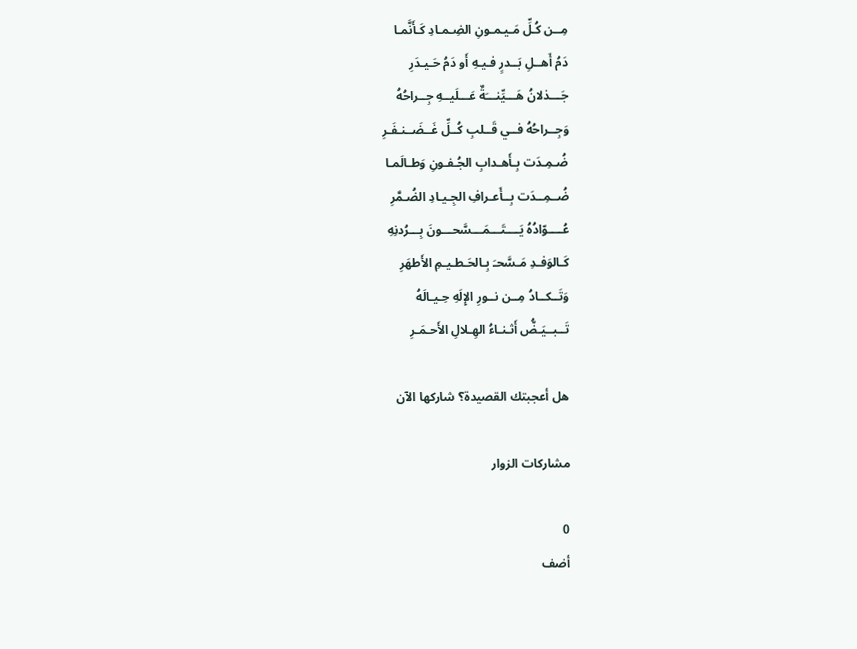مِــن كُـلِّ مَـيـمـونِ الضِـمـادِ كَـأَنَّمـا
دَمُ أَهــلِ بَــدرٍ فـيـهِ أَو دَمُ حَـيـدَرِ
جَـــذلانُ هَـــيِّنـــَةٌ عَـــلَيــهِ جِــراحُهُ
وَجِــراحُهُ فــي قَــلبِ كُــلِّ غَــضَــنـفَـرِ
ضُـمِـدَت بِـأَهـدابِ الجُـفـونِ وَطـالَمـا
ضُــمِــدَت بِــأَعـرافِ الجِـيـادِ الضُـمَّرِ
عُــــوّادُهُ يَــــتَـــمَـــسَّحـــونَ بِـــرُدنِهِ
كَـالوَفـدِ مَـسَّحـَ بِـالحَـطـيـمِ الأَطهَرِ
وَتَــكــادُ مِــن نــورِ الإِلَهِ حِـيـالَهُ
تَــبــيَـضُّ أَثـنـاءُ الهِـلالِ الأَحـمَـرِ

هل أعجبتك القصيدة؟ شاركها الآن

مشاركات الزوار

0
أضف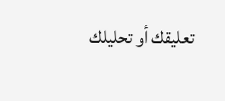تعليقك أو تحليلك